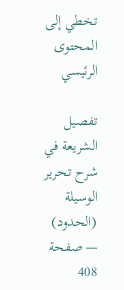تخطي إلى المحتوى الرئيسي

تفصيل الشريعة في شرح تحرير الوسيلة (الحدود) — صفحة 408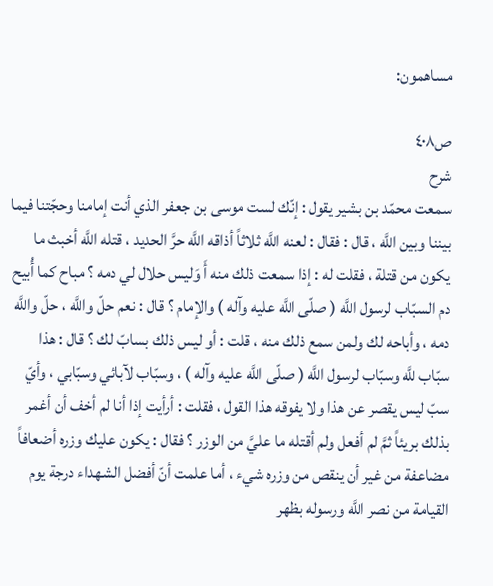مساهمون:

ص٤٠٨
شرح
سمعت محمّد بن بشير يقول : إنّك لست موسى بن جعفر الذي أنت إمامنا وحجّتنا فيما بيننا وبين اللَّه ، قال : فقال : لعنه اللَّه ثلاثاً أذاقه اللَّه حرَّ الحديد ، قتله اللَّه أخبث ما يكون من قتلة ، فقلت له : إذا سمعت ذلك منه أَ وَليس حلال لي دمه ؟ مباح كما أُبيح دم السبّاب لرسول اللَّه ( صلّى اللَّه عليه وآله ) والإمام ؟ قال : نعم حلّ واللَّه ، حلّ واللَّه دمه ، وأباحه لك ولمن سمع ذلك منه ، قلت : أو ليس ذلك بسابّ لك ؟ قال : هذا سبّاب للَّه وسبّاب لرسول اللَّه ( صلّى اللَّه عليه وآله ) ، وسبّاب لآبائي وسبّابي ، وأيّ سبّ ليس يقصر عن هذا ولا يفوقه هذا القول ، فقلت : أرأيت إذا أنا لم أخف أن أغمر بذلك بريئاً ثمَّ لم أفعل ولم أقتله ما عليَّ من الوزر ؟ فقال : يكون عليك وزره أضعافاً مضاعفة من غير أن ينقص من وزره شيء ، أما علمت أنّ أفضل الشهداء درجة يوم القيامة من نصر اللَّه ورسوله بظهر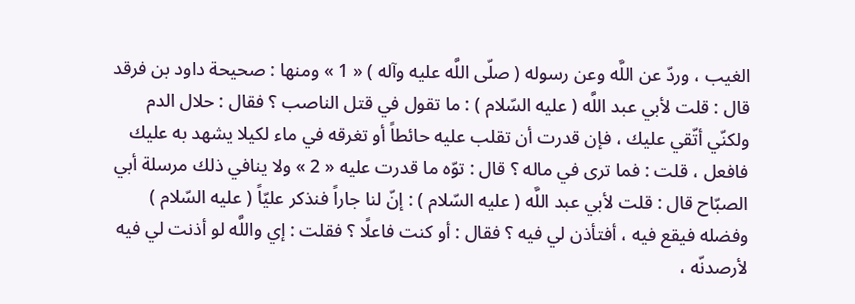الغيب ، وردّ عن اللَّه وعن رسوله ( صلّى اللَّه عليه وآله ) « 1 » ومنها : صحيحة داود بن فرقد قال : قلت لأبي عبد اللَّه ( عليه السّلام ) : ما تقول في قتل الناصب ؟ فقال : حلال الدم ولكنّي أتّقي عليك ، فإن قدرت أن تقلب عليه حائطاً أو تغرقه في ماء لكيلا يشهد به عليك فافعل ، قلت : فما ترى في ماله ؟ قال : توّه ما قدرت عليه « 2 » ولا ينافي ذلك مرسلة أبي الصبّاح قال : قلت لأبي عبد اللَّه ( عليه السّلام ) : إنّ لنا جاراً فنذكر عليّاً ( عليه السّلام ) وفضله فيقع فيه ، أفتأذن لي فيه ؟ فقال : أو كنت فاعلًا ؟ فقلت : إي واللَّه لو أذنت لي فيه لأرصدنّه ،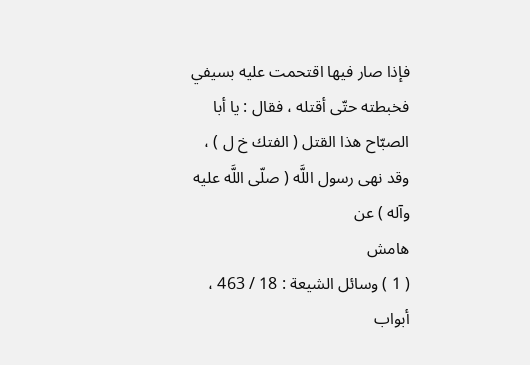فإذا صار فيها اقتحمت عليه بسيفي فخبطته حتّى أقتله ، فقال : يا أبا الصبّاح هذا القتل ( الفتك خ ل ) ، وقد نهى رسول اللَّه ( صلّى اللَّه عليه وآله ) عن
هامش
( 1 ) وسائل الشيعة : 18 / 463 ، أبواب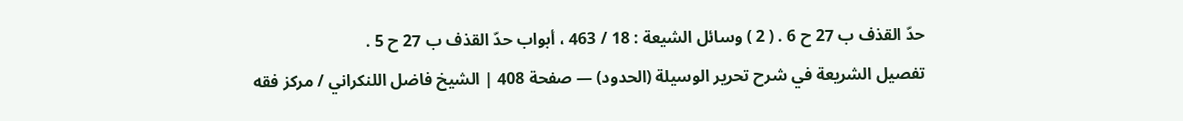حدّ القذف ب 27 ح 6 . ( 2 ) وسائل الشيعة : 18 / 463 ، أبواب حدّ القذف ب 27 ح 5 .
تفصيل الشريعة في شرح تحرير الوسيلة (الحدود) — صفحة 408 | الشيخ فاضل اللنكراني / مركز فقه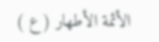الأئمة الأطهار ( ع )